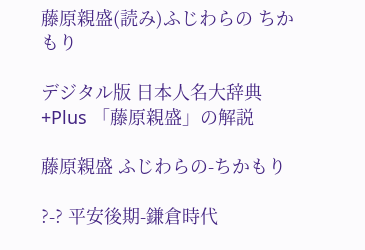藤原親盛(読み)ふじわらの ちかもり

デジタル版 日本人名大辞典+Plus 「藤原親盛」の解説

藤原親盛 ふじわらの-ちかもり

?-? 平安後期-鎌倉時代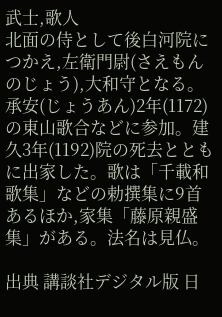武士,歌人
北面の侍として後白河院につかえ,左衛門尉(さえもんのじょう),大和守となる。承安(じょうあん)2年(1172)の東山歌合などに参加。建久3年(1192)院の死去とともに出家した。歌は「千載和歌集」などの勅撰集に9首あるほか,家集「藤原親盛集」がある。法名は見仏。

出典 講談社デジタル版 日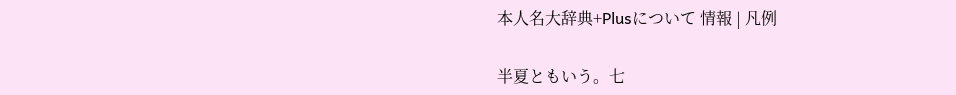本人名大辞典+Plusについて 情報 | 凡例

半夏ともいう。七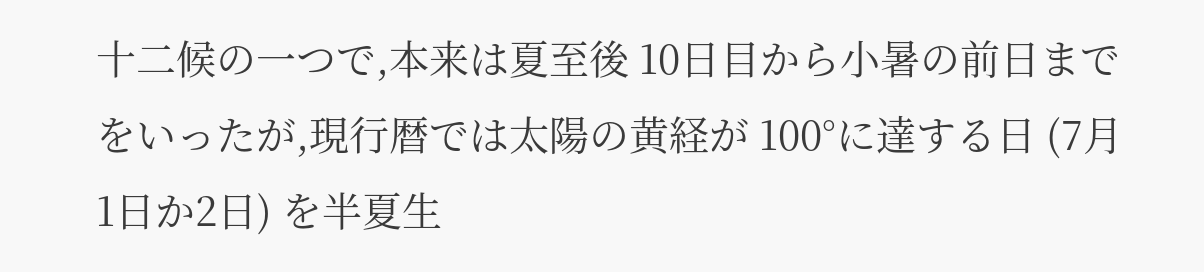十二候の一つで,本来は夏至後 10日目から小暑の前日までをいったが,現行暦では太陽の黄経が 100°に達する日 (7月1日か2日) を半夏生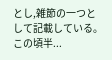とし,雑節の一つとして記載している。この頃半...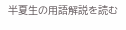半夏生の用語解説を読む